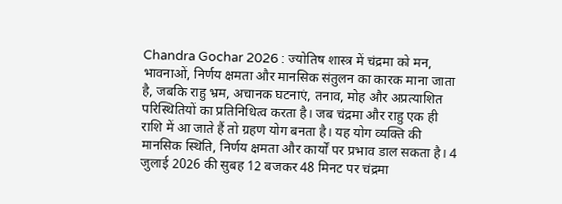Chandra Gochar 2026 : ज्योतिष शास्त्र में चंद्रमा को मन, भावनाओं, निर्णय क्षमता और मानसिक संतुलन का कारक माना जाता है, जबकि राहु भ्रम, अचानक घटनाएं, तनाव, मोह और अप्रत्याशित परिस्थितियों का प्रतिनिधित्व करता है। जब चंद्रमा और राहु एक ही राशि में आ जाते हैं तो ग्रहण योग बनता है। यह योग व्यक्ति की मानसिक स्थिति, निर्णय क्षमता और कार्यों पर प्रभाव डाल सकता है। 4 जुलाई 2026 की सुबह 12 बजकर 48 मिनट पर चंद्रमा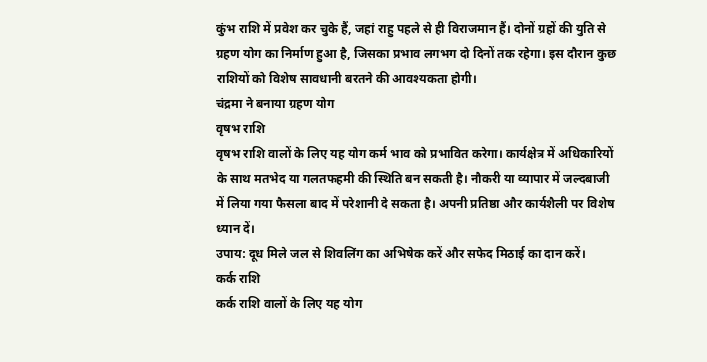कुंभ राशि में प्रवेश कर चुके हैं, जहां राहु पहले से ही विराजमान हैं। दोनों ग्रहों की युति से ग्रहण योग का निर्माण हुआ है, जिसका प्रभाव लगभग दो दिनों तक रहेगा। इस दौरान कुछ राशियों को विशेष सावधानी बरतने की आवश्यकता होगी।
चंद्रमा ने बनाया ग्रहण योग
वृषभ राशि
वृषभ राशि वालों के लिए यह योग कर्म भाव को प्रभावित करेगा। कार्यक्षेत्र में अधिकारियों के साथ मतभेद या गलतफहमी की स्थिति बन सकती है। नौकरी या व्यापार में जल्दबाजी में लिया गया फैसला बाद में परेशानी दे सकता है। अपनी प्रतिष्ठा और कार्यशैली पर विशेष ध्यान दें।
उपाय: दूध मिले जल से शिवलिंग का अभिषेक करें और सफेद मिठाई का दान करें।
कर्क राशि
कर्क राशि वालों के लिए यह योग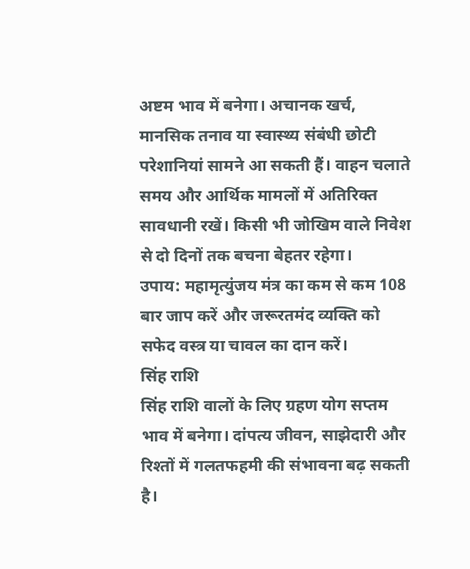अष्टम भाव में बनेगा। अचानक खर्च, मानसिक तनाव या स्वास्थ्य संबंधी छोटी परेशानियां सामने आ सकती हैं। वाहन चलाते समय और आर्थिक मामलों में अतिरिक्त सावधानी रखें। किसी भी जोखिम वाले निवेश से दो दिनों तक बचना बेहतर रहेगा।
उपाय: महामृत्युंजय मंत्र का कम से कम 108 बार जाप करें और जरूरतमंद व्यक्ति को सफेद वस्त्र या चावल का दान करें।
सिंह राशि
सिंह राशि वालों के लिए ग्रहण योग सप्तम भाव में बनेगा। दांपत्य जीवन, साझेदारी और रिश्तों में गलतफहमी की संभावना बढ़ सकती है।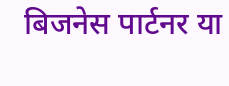बिजनेस पार्टनर या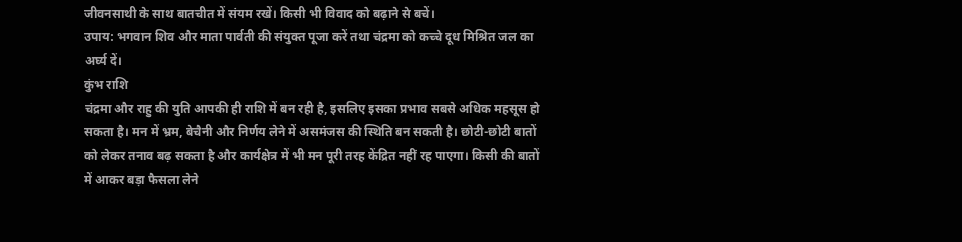जीवनसाथी के साथ बातचीत में संयम रखें। किसी भी विवाद को बढ़ाने से बचें।
उपाय: भगवान शिव और माता पार्वती की संयुक्त पूजा करें तथा चंद्रमा को कच्चे दूध मिश्रित जल का अर्घ्य दें।
कुंभ राशि
चंद्रमा और राहु की युति आपकी ही राशि में बन रही है, इसलिए इसका प्रभाव सबसे अधिक महसूस हो सकता है। मन में भ्रम, बेचैनी और निर्णय लेने में असमंजस की स्थिति बन सकती है। छोटी-छोटी बातों को लेकर तनाव बढ़ सकता है और कार्यक्षेत्र में भी मन पूरी तरह केंद्रित नहीं रह पाएगा। किसी की बातों में आकर बड़ा फैसला लेने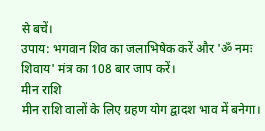से बचें।
उपाय: भगवान शिव का जलाभिषेक करें और 'ॐ नमः शिवाय' मंत्र का 108 बार जाप करें।
मीन राशि
मीन राशि वालों के लिए ग्रहण योग द्वादश भाव में बनेगा।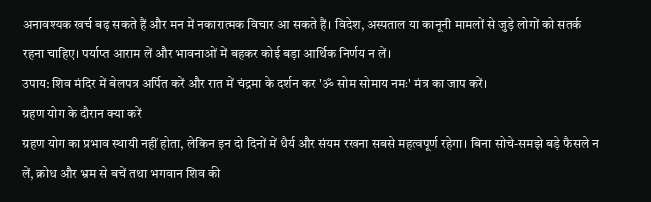अनावश्यक खर्च बढ़ सकते हैं और मन में नकारात्मक विचार आ सकते हैं। विदेश, अस्पताल या कानूनी मामलों से जुड़े लोगों को सतर्क रहना चाहिए। पर्याप्त आराम लें और भावनाओं में बहकर कोई बड़ा आर्थिक निर्णय न लें।
उपाय: शिव मंदिर में बेलपत्र अर्पित करें और रात में चंद्रमा के दर्शन कर 'ॐ सोम सोमाय नमः' मंत्र का जाप करें।
ग्रहण योग के दौरान क्या करें
ग्रहण योग का प्रभाव स्थायी नहीं होता, लेकिन इन दो दिनों में धैर्य और संयम रखना सबसे महत्वपूर्ण रहेगा। बिना सोचे-समझे बड़े फैसले न लें, क्रोध और भ्रम से बचें तथा भगवान शिव की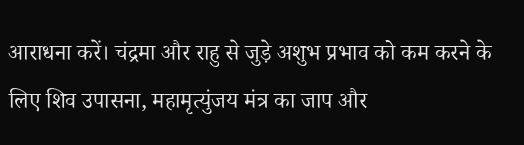आराधना करें। चंद्रमा और राहु से जुड़े अशुभ प्रभाव को कम करने के लिए शिव उपासना, महामृत्युंजय मंत्र का जाप और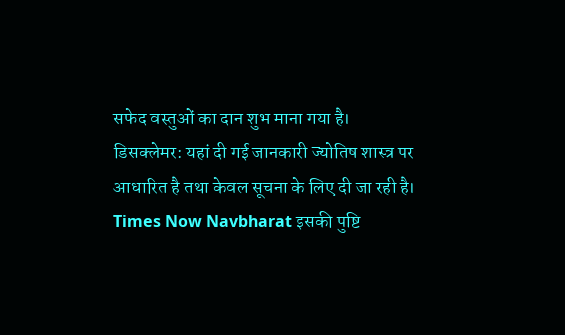सफेद वस्तुओं का दान शुभ माना गया है।
डिसक्लेमर: यहां दी गई जानकारी ज्योतिष शास्त्र पर आधारित है तथा केवल सूचना के लिए दी जा रही है। Times Now Navbharat इसकी पुष्टि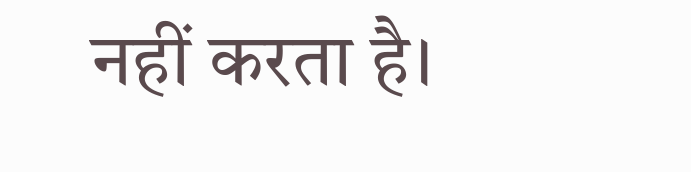नहीं करता है।